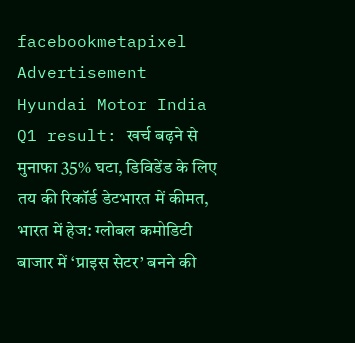facebookmetapixel
Advertisement
Hyundai Motor India Q1 result: खर्च बढ़ने से मुनाफा 35% घटा, डिविडेंड के लिए तय की रिकॉर्ड डेटभारत में कीमत, भारत में हेज: ग्लोबल कमोडिटी बाजार में ‘प्राइस सेटर’ बनने की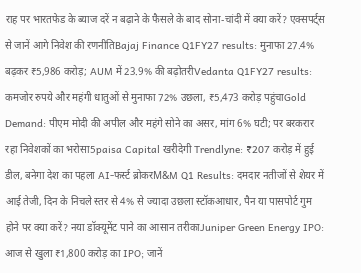राह पर भारतफेड के ब्याज दरें न बढ़ाने के फैसले के बाद सोना-चांदी में क्या करें? एक्सपर्ट्स से जानें आगे निवेश की रणनीतिBajaj Finance Q1FY27 results: मुनाफा 27.4% बढ़कर ₹5,986 करोड़; AUM में 23.9% की बढ़ोतरीVedanta Q1FY27 results: कमजोर रुपये और महंगी धातुओं से मुनाफा 72% उछला, ₹5,473 करोड़ पहुंचाGold Demand: पीएम मोदी की अपील और महंगे सोने का असर, मांग 6% घटी; पर बरकरार रहा निवेशकों का भरोसा5paisa Capital खरीदेगी Trendlyne: ₹207 करोड़ में हुई डील, बनेगा देश का पहला AI-फर्स्ट ब्रोकरM&M Q1 Results: दमदार नतीजों से शेयर में आई तेजी, दिन के निचले स्तर से 4% से ज्यादा उछला स्टॉकआधार, पैन या पासपोर्ट गुम होने पर क्या करें? नया डॉक्यूमेंट पाने का आसान तरीकाJuniper Green Energy IPO: आज से खुला ₹1,800 करोड़ का IPO; जानें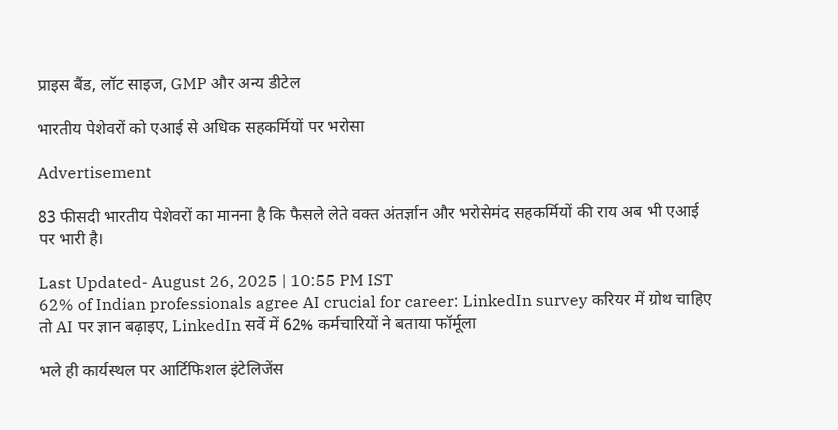प्राइस बैंड, लॉट साइज, GMP और अन्य डीटेल

भारतीय पेशेवरों को एआई से अधिक सहकर्मियों पर भरोसा

Advertisement

83 फीसदी भारतीय पेशेवरों का मानना है कि फैसले लेते वक्त अंतर्ज्ञान और भरोसेमंद सहकर्मियों की राय अब भी एआई पर भारी है।

Last Updated- August 26, 2025 | 10:55 PM IST
62% of Indian professionals agree AI crucial for career: LinkedIn survey करियर में ग्रोथ चाहिए तो AI पर ज्ञान बढ़ाइए, LinkedIn सर्वे में 62% कर्मचारियों ने बताया फॉर्मूला

भले ही कार्यस्थल पर आर्टिफिशल इंटेलिजेंस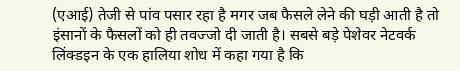(एआई) तेजी से पांव पसार रहा है मगर जब फैसले लेने की घड़ी आती है तो इंसानों के फैसलों को ही तवज्जो दी जाती है। सबसे बड़े पेशेवर नेटवर्क लिंक्डइन के एक हालिया शोध में कहा गया है कि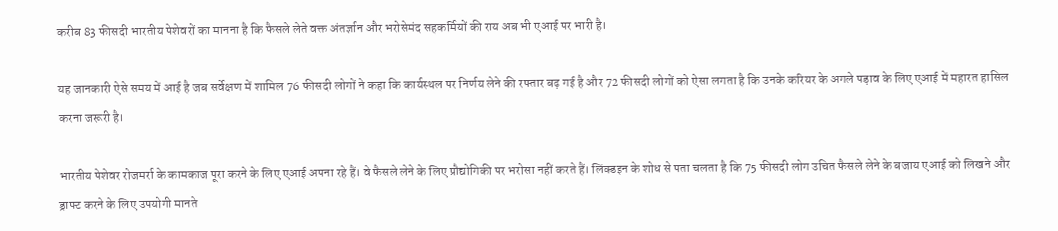करीब 83 फीसदी भारतीय पेशेवरों का मानना है कि फैसले लेते वक्त अंतर्ज्ञान और भरोसेमंद सहकर्मियों की राय अब भी एआई पर भारी है।

यह जानकारी ऐसे समय में आई है जब सर्वेक्षण में शामिल 76 फीसदी लोगों ने कहा कि कार्यस्थल पर निर्णय लेने की रफ्तार बढ़ गई है और 72 फीसदी लोगों को ऐसा लगता है कि उनके करियर के अगले पड़ाव के लिए एआई में महारत हासिल करना जरूरी है।

भारतीय पेशेवर रोजमर्रा के कामकाज पूरा करने के लिए एआई अपना रहे हैं। वे फैसले लेने के लिए प्रौद्योगिकी पर भरोसा नहीं करते हैं। लिंक्डइन के शोध से पता चलता है कि 75 फीसदी लोग उचित फैसले लेने के बजाय एआई को लिखने और ड्राफ्ट करने के लिए उपयोगी मानते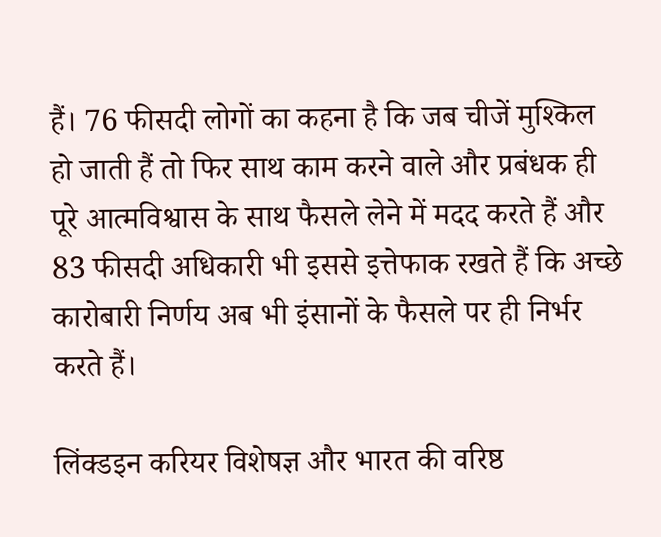हैं। 76 फीसदी लोगों का कहना है कि जब चीजें मुश्किल हो जाती हैं तो फिर साथ काम करने वाले और प्रबंधक ही पूरे आत्मविश्वास के साथ फैसले लेने में मदद करते हैं और 83 फीसदी अधिकारी भी इससे इत्तेफाक रखते हैं कि अच्छे कारोबारी निर्णय अब भी इंसानों के फैसले पर ही निर्भर करते हैं।

लिंक्डइन करियर विशेषज्ञ और भारत की वरिष्ठ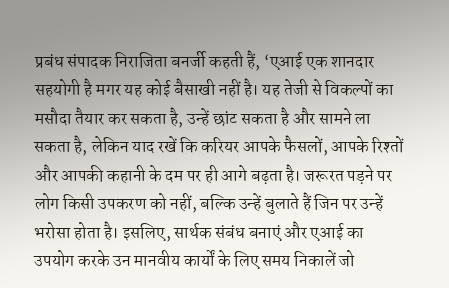प्रबंध संपादक निराजिता बनर्जी कहती हैं, ‘एआई एक शानदार सहयोगी है मगर यह कोई बैसाखी नहीं है। यह तेजी से विकल्पों का मसौदा तैयार कर सकता है, उन्हें छांट सकता है और सामने ला सकता है, लेकिन याद रखें कि करियर आपके फैसलों, आपके रिश्तों और आपकी कहानी के दम पर ही आगे बढ़ता है। जरूरत पड़ने पर लोग किसी उपकरण को नहीं, बल्कि उन्हें बुलाते हैं जिन पर उन्हें भरोसा होता है। इसलिए, सार्थक संबंध बनाएं और एआई का उपयोग करके उन मानवीय कार्यों के लिए समय निकालें जो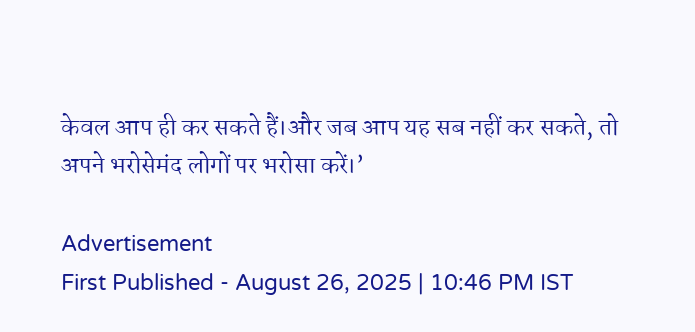केवल आप ही कर सकते हैं।और जब आप यह सब नहीं कर सकते, तो अपने भरोसेमंद लोगों पर भरोसा करें।’

Advertisement
First Published - August 26, 2025 | 10:46 PM IST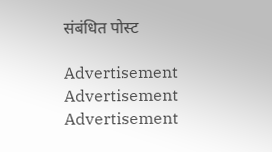संबंधित पोस्ट

Advertisement
Advertisement
Advertisement